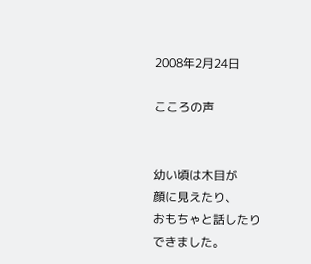2008年2月24日

こころの声


幼い頃は木目が
顔に見えたり、
おもちゃと話したり
できました。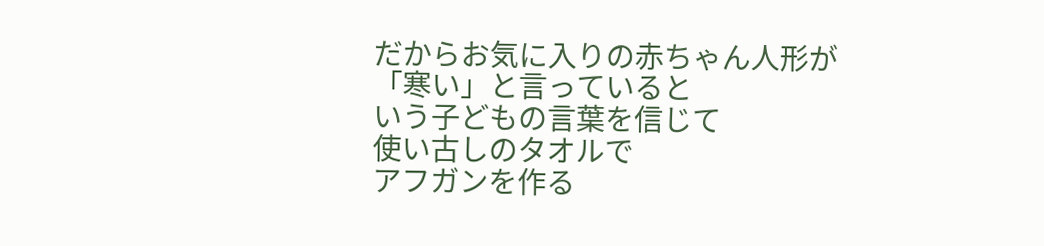だからお気に入りの赤ちゃん人形が
「寒い」と言っていると
いう子どもの言葉を信じて
使い古しのタオルで
アフガンを作る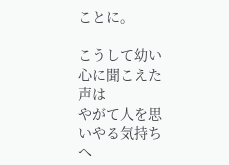ことに。

こうして幼い心に聞こえた声は
やがて人を思いやる気持ちへ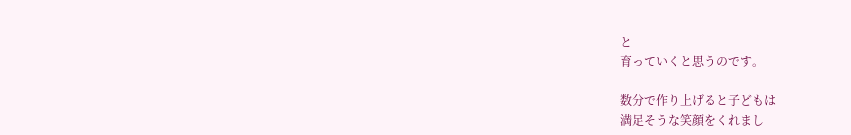と
育っていくと思うのです。

数分で作り上げると子どもは
満足そうな笑顔をくれまし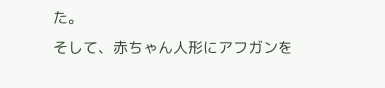た。
そして、赤ちゃん人形にアフガンを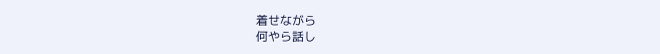着せながら
何やら話し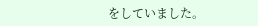をしていました。